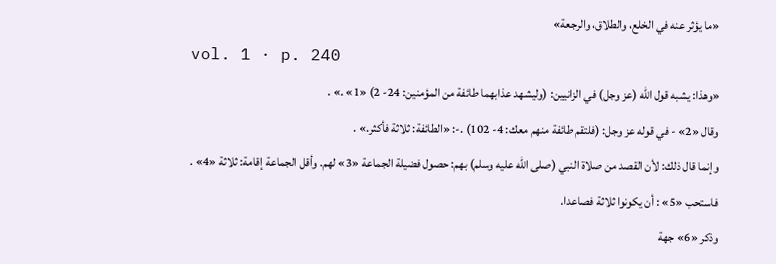«ما يؤثر عنه في الخلع، والطلاق، والرجعة»
vol. 1 · p. 240
«وهذا: يشبه قول الله (عز وجل) في الزانيين: (وليشهد عذابهما طائفة من المؤمنين: 24- 2) «1» .» .
وقال «2» - في قوله عز وجل: (فلتقم طائفة منهم معك: 4- 102) .-: «الطائفة: ثلاثة فأكثر.» .
وإنما قال ذلك: لأن القصد من صلاة النبي (صلى الله عليه وسلم) بهم: حصول فضيلة الجماعة «3» لهم. وأقل الجماعة إقامة: ثلاثة «4» .
فاستحب «5» : أن يكونوا ثلاثة فصاعدا.
وذكر «6» جهة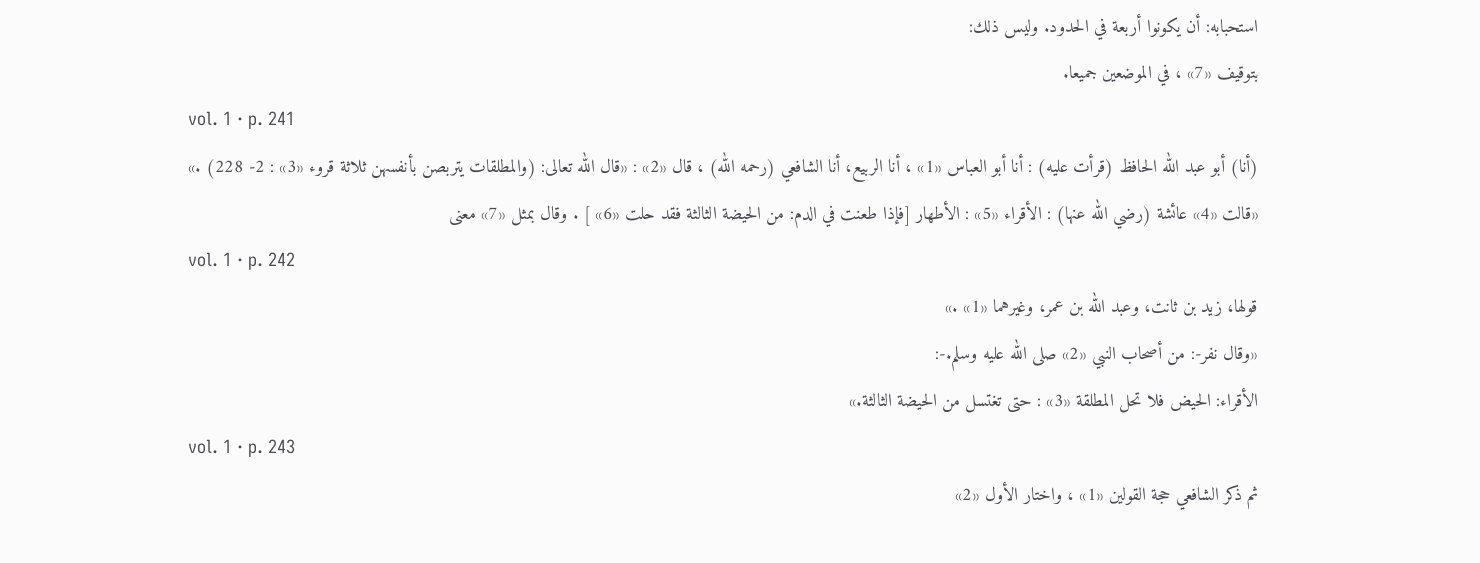استحبابه: أن يكونوا أربعة في الحدود. وليس ذلك:
بتوقيف «7» ، في الموضعين جميعا.
vol. 1 · p. 241
(أنا) أبو عبد الله الحافظ (قرأت عليه) : أنا أبو العباس «1» ، أنا الربيع، أنا الشافعي (رحمه الله) ، قال «2» : «قال الله تعالى: (والمطلقات يتربصن بأنفسهن ثلاثة قروء «3» : 2- 228) .»
«قالت «4» عائشة (رضي الله عنها) : الأقراء «5» : الأطهار [فإذا طعنت في الدم: من الحيضة الثالثة فقد حلت «6» ] . وقال بمثل «7» معنى
vol. 1 · p. 242
قولها، زيد بن ثانت، وعبد الله بن عمر، وغيرهما «1» .»
«وقال نفر-: من أصحاب النبي «2» صلى الله عليه وسلم.-:
الأقراء: الحيض فلا تحل المطلقة «3» : حتى تغتسل من الحيضة الثالثة.»
vol. 1 · p. 243
ثم ذكر الشافعي حجة القولين «1» ، واختار الأول «2»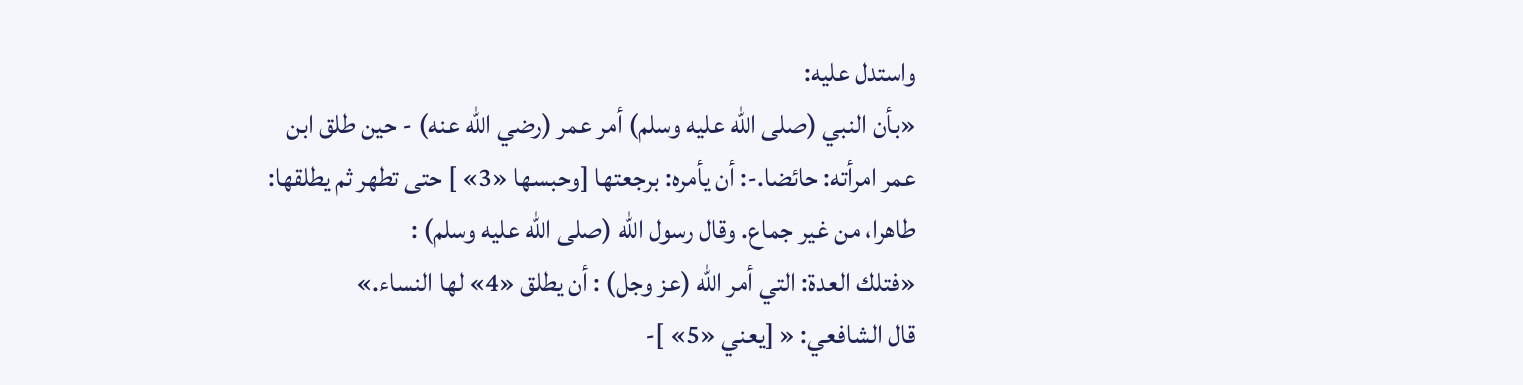واستدل عليه:
«بأن النبي (صلى الله عليه وسلم) أمر عمر (رضي الله عنه) - حين طلق ابن عمر امرأته: حائضا.-: أن يأمره: برجعتها [وحبسها «3» ] حتى تطهر ثم يطلقها: طاهرا، من غير جماع. وقال رسول الله (صلى الله عليه وسلم) :
«فتلك العدة: التي أمر الله (عز وجل) : أن يطلق «4» لها النساء.»
قال الشافعي: « [يعني «5» ]-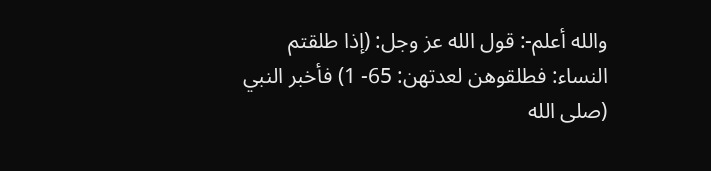والله أعلم-: قول الله عز وجل: (إذا طلقتم النساء: فطلقوهن لعدتهن: 65- 1) فأخبر النبي (صلى الله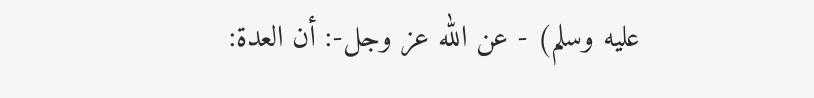عليه وسلم) - عن الله عز وجل-: أن العدة: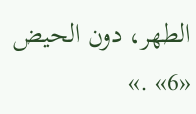الطهر، دون الحيض «6» .»